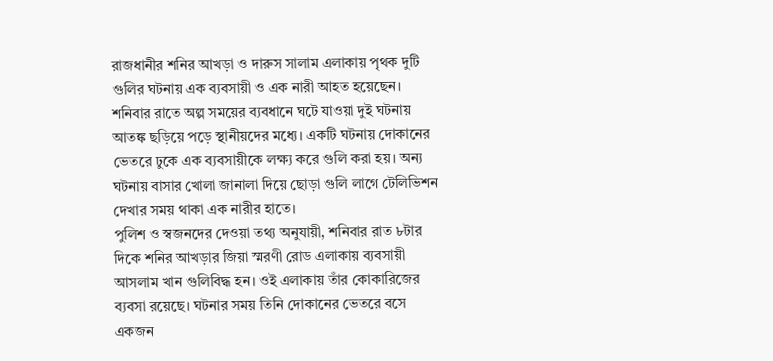রাজধানীর শনির আখড়া ও দারুস সালাম এলাকায় পৃথক দুটি গুলির ঘটনায় এক ব্যবসায়ী ও এক নারী আহত হয়েছেন। শনিবার রাতে অল্প সময়ের ব্যবধানে ঘটে যাওয়া দুই ঘটনায় আতঙ্ক ছড়িয়ে পড়ে স্থানীয়দের মধ্যে। একটি ঘটনায় দোকানের ভেতরে ঢুকে এক ব্যবসায়ীকে লক্ষ্য করে গুলি করা হয়। অন্য ঘটনায় বাসার খোলা জানালা দিয়ে ছোড়া গুলি লাগে টেলিভিশন দেখার সময় থাকা এক নারীর হাতে।
পুলিশ ও স্বজনদের দেওয়া তথ্য অনুযায়ী, শনিবার রাত ৮টার দিকে শনির আখড়ার জিয়া স্মরণী রোড এলাকায় ব্যবসায়ী আসলাম খান গুলিবিদ্ধ হন। ওই এলাকায় তাঁর কোকারিজের ব্যবসা রয়েছে। ঘটনার সময় তিনি দোকানের ভেতরে বসে একজন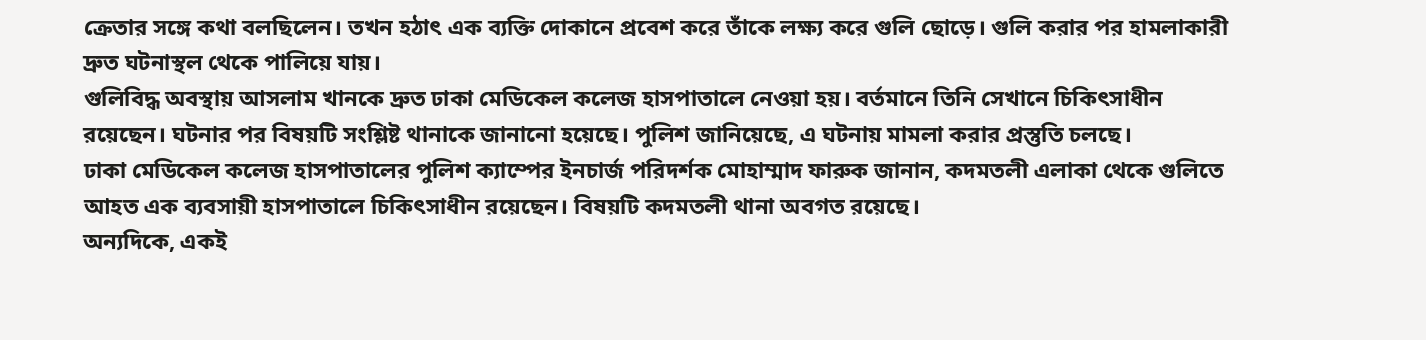ক্রেতার সঙ্গে কথা বলছিলেন। তখন হঠাৎ এক ব্যক্তি দোকানে প্রবেশ করে তাঁকে লক্ষ্য করে গুলি ছোড়ে। গুলি করার পর হামলাকারী দ্রুত ঘটনাস্থল থেকে পালিয়ে যায়।
গুলিবিদ্ধ অবস্থায় আসলাম খানকে দ্রুত ঢাকা মেডিকেল কলেজ হাসপাতালে নেওয়া হয়। বর্তমানে তিনি সেখানে চিকিৎসাধীন রয়েছেন। ঘটনার পর বিষয়টি সংশ্লিষ্ট থানাকে জানানো হয়েছে। পুলিশ জানিয়েছে, এ ঘটনায় মামলা করার প্রস্তুতি চলছে।
ঢাকা মেডিকেল কলেজ হাসপাতালের পুলিশ ক্যাম্পের ইনচার্জ পরিদর্শক মোহাম্মাদ ফারুক জানান, কদমতলী এলাকা থেকে গুলিতে আহত এক ব্যবসায়ী হাসপাতালে চিকিৎসাধীন রয়েছেন। বিষয়টি কদমতলী থানা অবগত রয়েছে।
অন্যদিকে, একই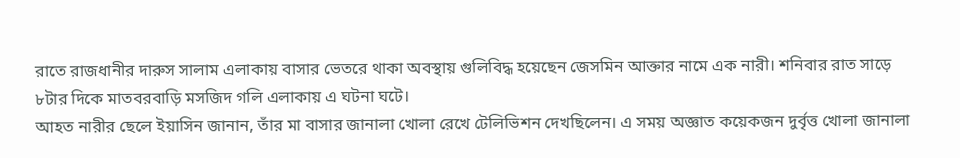রাতে রাজধানীর দারুস সালাম এলাকায় বাসার ভেতরে থাকা অবস্থায় গুলিবিদ্ধ হয়েছেন জেসমিন আক্তার নামে এক নারী। শনিবার রাত সাড়ে ৮টার দিকে মাতবরবাড়ি মসজিদ গলি এলাকায় এ ঘটনা ঘটে।
আহত নারীর ছেলে ইয়াসিন জানান, তাঁর মা বাসার জানালা খোলা রেখে টেলিভিশন দেখছিলেন। এ সময় অজ্ঞাত কয়েকজন দুর্বৃত্ত খোলা জানালা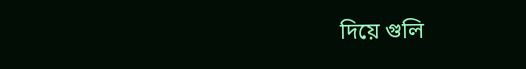দিয়ে গুলি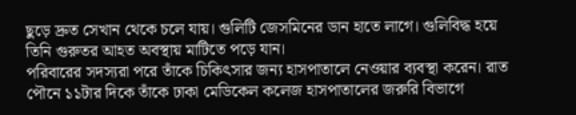ছুড়ে দ্রুত সেখান থেকে চলে যায়। গুলিটি জেসমিনের ডান হাতে লাগে। গুলিবিদ্ধ হয়ে তিনি গুরুতর আহত অবস্থায় মাটিতে পড়ে যান।
পরিবারের সদস্যরা পরে তাঁকে চিকিৎসার জন্য হাসপাতালে নেওয়ার ব্যবস্থা করেন। রাত পৌনে ১১টার দিকে তাঁকে ঢাকা মেডিকেল কলেজ হাসপাতালের জরুরি বিভাগে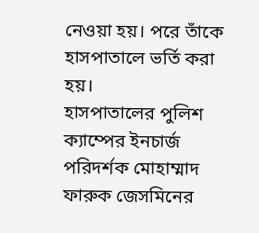নেওয়া হয়। পরে তাঁকে হাসপাতালে ভর্তি করা হয়।
হাসপাতালের পুলিশ ক্যাম্পের ইনচার্জ পরিদর্শক মোহাম্মাদ ফারুক জেসমিনের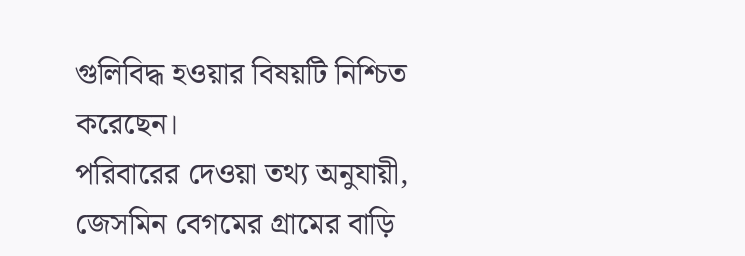গুলিবিদ্ধ হওয়ার বিষয়টি নিশ্চিত করেছেন।
পরিবারের দেওয়া তথ্য অনুযায়ী, জেসমিন বেগমের গ্রামের বাড়ি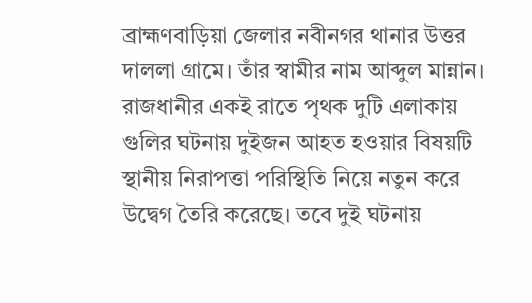ব্রাহ্মণবাড়িয়া জেলার নবীনগর থানার উত্তর দাললা গ্রামে। তাঁর স্বামীর নাম আব্দুল মান্নান।
রাজধানীর একই রাতে পৃথক দুটি এলাকায় গুলির ঘটনায় দুইজন আহত হওয়ার বিষয়টি স্থানীয় নিরাপত্তা পরিস্থিতি নিয়ে নতুন করে উদ্বেগ তৈরি করেছে। তবে দুই ঘটনায়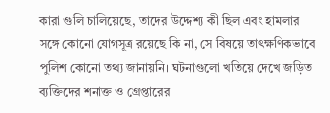কারা গুলি চালিয়েছে, তাদের উদ্দেশ্য কী ছিল এবং হামলার সঙ্গে কোনো যোগসূত্র রয়েছে কি না, সে বিষয়ে তাৎক্ষণিকভাবে পুলিশ কোনো তথ্য জানায়নি। ঘটনাগুলো খতিয়ে দেখে জড়িত ব্যক্তিদের শনাক্ত ও গ্রেপ্তারের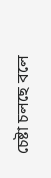চেষ্টা চলছে বলে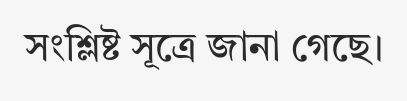সংশ্লিষ্ট সূত্রে জানা গেছে।